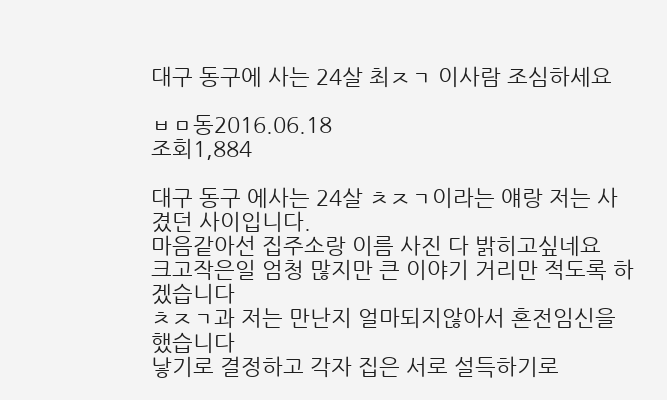대구 동구에 사는 24살 최ㅈㄱ 이사람 조심하세요

ㅂㅁ동2016.06.18
조회1,884

대구 동구 에사는 24살 ㅊㅈㄱ이라는 얘랑 저는 사겼던 사이입니다.
마음같아선 집주소랑 이름 사진 다 밝히고싶네요
크고작은일 엄청 많지만 큰 이야기 거리만 적도록 하겠습니다
ㅊㅈㄱ과 저는 만난지 얼마되지않아서 혼전임신을 했습니다
낳기로 결정하고 각자 집은 서로 설득하기로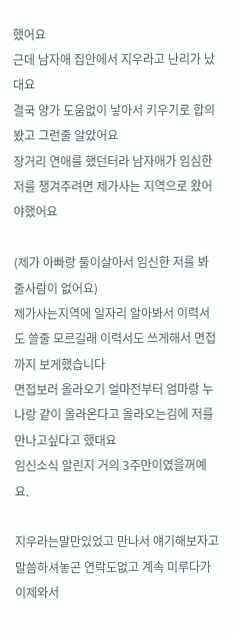했어요
근데 남자애 집안에서 지우라고 난리가 났대요
결국 양가 도움없이 낳아서 키우기로 합의봤고 그런줄 알았어요
장거리 연애를 했던터라 남자애가 임심한 저를 챙겨주려면 제가사는 지역으로 왔어야했어요

(제가 아빠랑 둘이살아서 임신한 저를 봐줄사람이 없어요)
제가사는지역에 일자리 알아봐서 이력서도 쓸줄 모르길래 이력서도 쓰게해서 면접까지 보게했습니다
면접보러 올라오기 얼마전부터 엄마랑 누나랑 같이 올라온다고 올라오는김에 저를 만나고싶다고 했대요
임신소식 알린지 거의 3주만이였을꺼예요.

지우라는말만있었고 만나서 얘기해보자고 말씀하셔놓곤 연락도없고 계속 미루다가 이제와서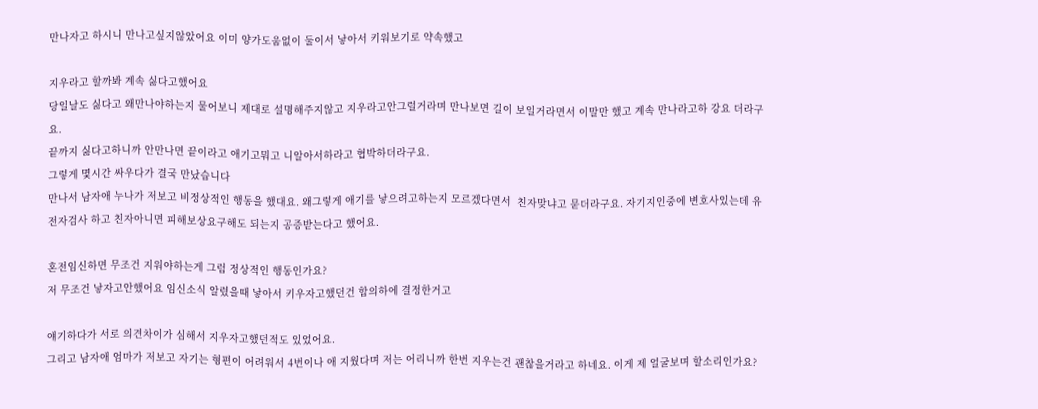만나자고 하시니 만나고싶지않았어요 이미 양가도움없이 둘이서 낳아서 키워보기로 약속했고

지우라고 할까봐 계속 싫다고했어요
당일날도 싫다고 왜만나야하는지 물어보니 제대로 설명해주지않고 지우라고안그럴거라며 만나보면 길이 보일거라면서 이말만 했고 계속 만나라고하 강요 더라구요.
끝까지 싫다고하니까 안만나면 끝이라고 애기고뭐고 니알아서하라고 협박하더라구요.
그렇게 몇시간 싸우다가 결국 만났습니다
만나서 남자애 누나가 저보고 비정상적인 행동을 했대요. 왜그렇게 애기를 낳으려고하는지 모르겠다면서  친자맞냐고 묻더라구요. 자기지인중에 변호사있는데 유전자검사 하고 친자아니면 피해보상요구해도 되는지 공증받는다고 했어요.

혼전임신하면 무조건 지워야하는게 그럼 정상적인 행동인가요?
저 무조건 낳자고안했어요 임신소식 알렸을때 낳아서 키우자고했던건 합의하에 결정한거고

얘기하다가 서로 의견차이가 심해서 지우자고했던적도 있었어요.
그리고 남자애 엄마가 저보고 자기는 형편이 어려워서 4번이나 애 지웠다며 저는 어리니까 한번 지우는건 괜찮을거라고 하네요. 이게 제 얼굴보며 할소리인가요?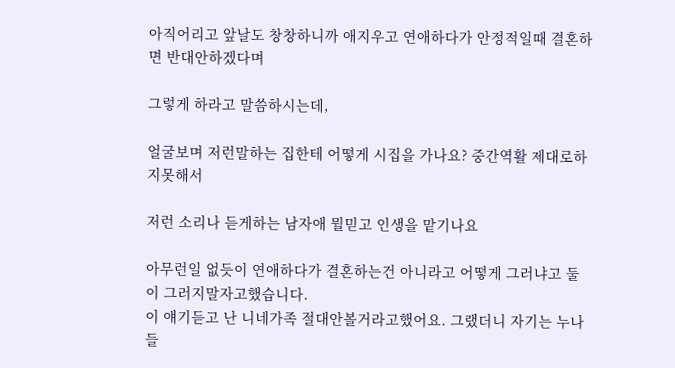아직어리고 앞날도 창창하니까 애지우고 연애하다가 안정적일때 결혼하면 반대안하겠다며

그렇게 하라고 말씀하시는데,

얼굴보며 저런말하는 집한테 어떻게 시집을 가나요? 중간역활 제대로하지못해서

저런 소리나 듣게하는 남자애 뭘믿고 인생을 맡기나요

아무런일 없듯이 연애하다가 결혼하는건 아니라고 어떻게 그러냐고 둘이 그러지말자고했습니다.
이 얘기듣고 난 니네가족 절대안볼거라고했어요. 그랬더니 자기는 누나들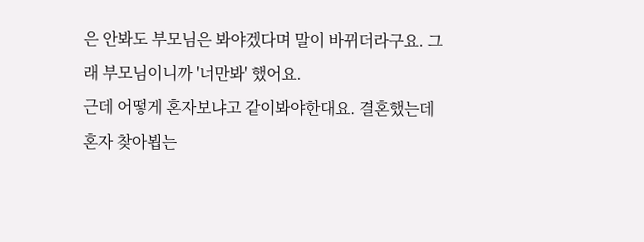은 안봐도 부모님은 봐야겠다며 말이 바뀌더라구요. 그래 부모님이니까 '너만봐' 했어요.
근데 어떻게 혼자보냐고 같이봐야한대요. 결혼했는데 혼자 찾아뵙는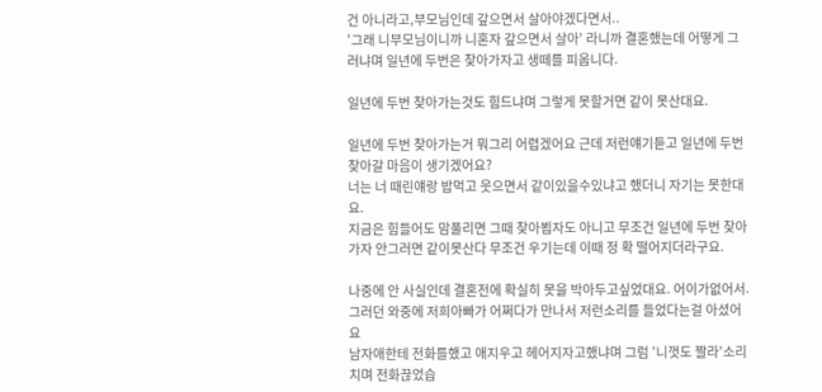건 아니라고,부모님인데 갚으면서 살아야겠다면서..
'그래 니부모님이니까 니혼자 갚으면서 살아' 라니까 결혼했는데 어떻게 그러냐며 일년에 두번은 찾아가자고 생떼를 피웁니다.

일년에 두번 찾아가는것도 힘드냐며 그렇게 못할거면 같이 못산대요.

일년에 두번 찾아가는거 뭐그리 어렵겠어요 근데 저런얘기듣고 일년에 두번 찾아갈 마음이 생기겠어요?
너는 너 때린얘랑 밥먹고 웃으면서 같이있을수있냐고 했더니 자기는 못한대요.
지금은 힘들어도 맘풀리면 그때 찾아뵙자도 아니고 무조건 일년에 두번 찾아가자 안그러면 같이못산다 무조건 우기는데 이때 정 확 떨어지더라구요.

나중에 안 사실인데 결혼전에 확실히 못을 박아두고싶었대요. 어이가없어서.
그러던 와중에 저희아빠가 어쩌다가 만나서 저런소리를 들었다는걸 아셨어요
남자애한테 전화를했고 애지우고 헤어지자고했냐며 그럼 '니껏도 짤라'소리치며 전화끊었습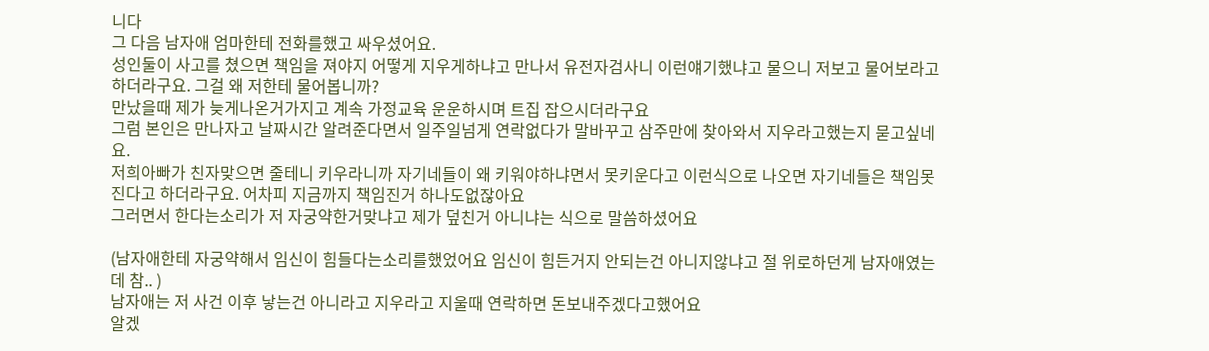니다
그 다음 남자애 엄마한테 전화를했고 싸우셨어요.
성인둘이 사고를 쳤으면 책임을 져야지 어떻게 지우게하냐고 만나서 유전자검사니 이런얘기했냐고 물으니 저보고 물어보라고하더라구요. 그걸 왜 저한테 물어봅니까?
만났을때 제가 늦게나온거가지고 계속 가정교육 운운하시며 트집 잡으시더라구요
그럼 본인은 만나자고 날짜시간 알려준다면서 일주일넘게 연락없다가 말바꾸고 삼주만에 찾아와서 지우라고했는지 묻고싶네요.
저희아빠가 친자맞으면 줄테니 키우라니까 자기네들이 왜 키워야하냐면서 못키운다고 이런식으로 나오면 자기네들은 책임못진다고 하더라구요. 어차피 지금까지 책임진거 하나도없잖아요
그러면서 한다는소리가 저 자궁약한거맞냐고 제가 덮친거 아니냐는 식으로 말씀하셨어요

(남자애한테 자궁약해서 임신이 힘들다는소리를했었어요 임신이 힘든거지 안되는건 아니지않냐고 절 위로하던게 남자애였는데 참.. )
남자애는 저 사건 이후 낳는건 아니라고 지우라고 지울때 연락하면 돈보내주겠다고했어요
알겠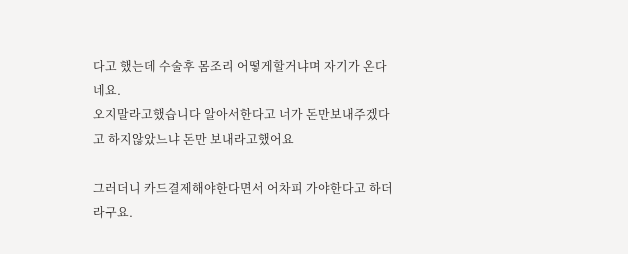다고 했는데 수술후 몸조리 어떻게할거냐며 자기가 온다네요.
오지말라고했습니다 알아서한다고 너가 돈만보내주겠다고 하지않았느냐 돈만 보내라고했어요

그러더니 카드결제해야한다면서 어차피 가야한다고 하더라구요.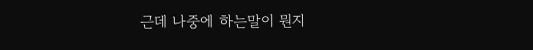근데 나중에 하는말이 뭔지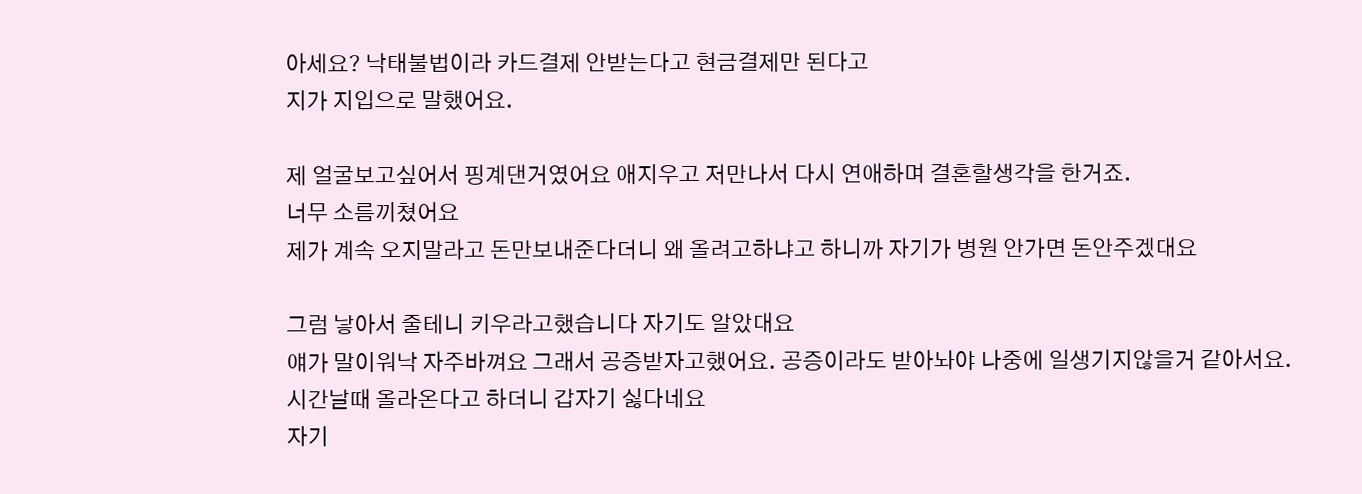아세요? 낙태불법이라 카드결제 안받는다고 현금결제만 된다고
지가 지입으로 말했어요.

제 얼굴보고싶어서 핑계댄거였어요 애지우고 저만나서 다시 연애하며 결혼할생각을 한거죠.
너무 소름끼쳤어요
제가 계속 오지말라고 돈만보내준다더니 왜 올려고하냐고 하니까 자기가 병원 안가면 돈안주겠대요

그럼 낳아서 줄테니 키우라고했습니다 자기도 알았대요
얘가 말이워낙 자주바껴요 그래서 공증받자고했어요. 공증이라도 받아놔야 나중에 일생기지않을거 같아서요.
시간날때 올라온다고 하더니 갑자기 싫다네요
자기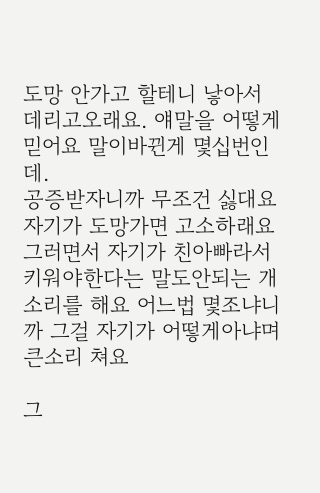도망 안가고 할테니 낳아서 데리고오래요. 얘말을 어떻게믿어요 말이바뀐게 몇십번인데.
공증받자니까 무조건 싫대요 자기가 도망가면 고소하래요
그러면서 자기가 친아빠라서 키워야한다는 말도안되는 개소리를 해요 어느법 몇조냐니까 그걸 자기가 어떻게아냐며 큰소리 쳐요

그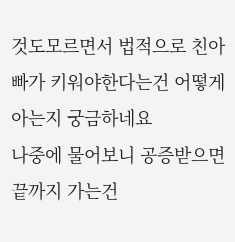것도모르면서 법적으로 친아빠가 키워야한다는건 어떻게아는지 궁금하네요
나중에 물어보니 공증받으면 끝까지 가는건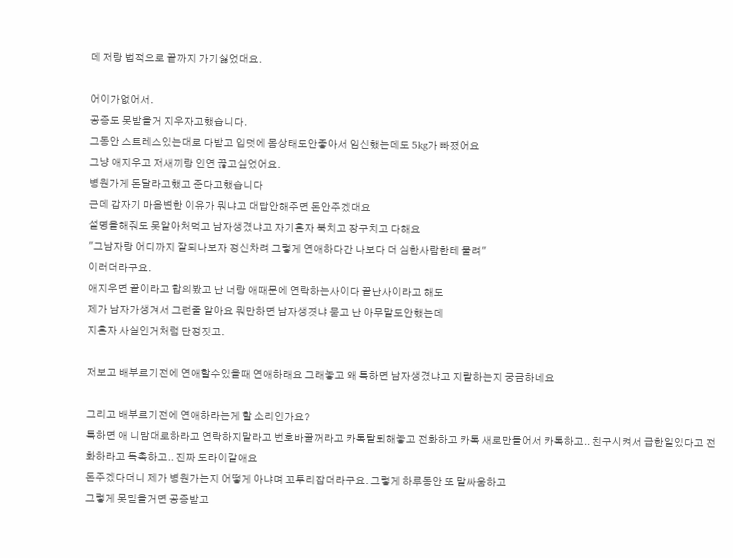데 저랑 법적으로 끝까지 가기싫었대요.

어이가없어서.
공증도 못받을거 지우자고했습니다.
그동안 스트레스있는대로 다받고 입덧에 몸상태도안좋아서 임신했는데도 5kg가 빠졌어요
그냥 애지우고 저새끼랑 인연 끊고싶었어요.
병원가게 돈달라고했고 준다고했습니다
근데 갑자기 마음변한 이유가 뭐냐고 대답안해주면 돈안주겠대요
설명을해줘도 못알아처먹고 남자생겼냐고 자기혼자 북치고 장구치고 다해요
"그남자랑 어디까지 잘되나보자 정신차려 그렇게 연애하다간 나보다 더 심한사람한테 물려"
이러더라구요.
애지우면 끝이라고 합의봤고 난 너랑 애때문에 연락하는사이다 끝난사이라고 해도
제가 남자가생겨서 그런줄 알아요 뭐만하면 남자생겻냐 묻고 난 아무말도안했는데
지혼자 사실인거처럼 단정짓고.

저보고 배부르기전에 연애할수있을때 연애하래요 그래놓고 왜 툭하면 남자생겼냐고 지랄하는지 궁금하네요

그리고 배부르기전에 연애하라는게 할 소리인가요?
툭하면 애 니맘대로하라고 연락하지말라고 번호바꿀꺼라고 카톡탈퇴해놓고 전화하고 카톡 새로만들어서 카톡하고.. 친구시켜서 급한일있다고 전화하라고 독촉하고.. 진짜 도라이같애요
돈주겠다더니 제가 병원가는지 어떻게 아냐며 꼬투리잡더라구요. 그렇게 하루동안 또 말싸움하고
그렇게 못믿을거면 공증받고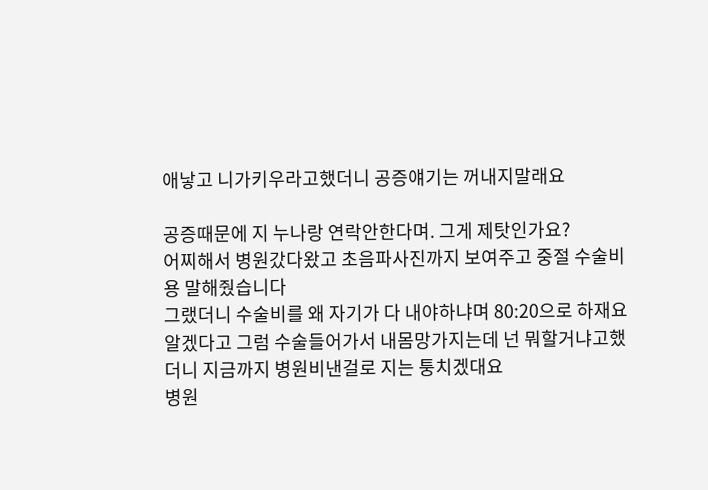애낳고 니가키우라고했더니 공증얘기는 꺼내지말래요

공증때문에 지 누나랑 연락안한다며. 그게 제탓인가요?
어찌해서 병원갔다왔고 초음파사진까지 보여주고 중절 수술비용 말해줬습니다
그랬더니 수술비를 왜 자기가 다 내야하냐며 80:20으로 하재요
알겠다고 그럼 수술들어가서 내몸망가지는데 넌 뭐할거냐고했더니 지금까지 병원비낸걸로 지는 퉁치겠대요
병원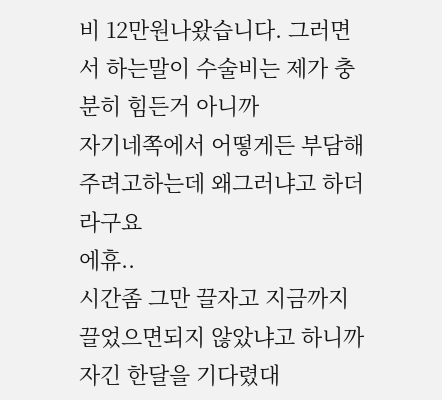비 12만원나왔습니다. 그러면서 하는말이 수술비는 제가 충분히 힘든거 아니까
자기네쪽에서 어떻게든 부담해주려고하는데 왜그러냐고 하더라구요
에휴..
시간좀 그만 끌자고 지금까지 끌었으면되지 않았냐고 하니까 자긴 한달을 기다렸대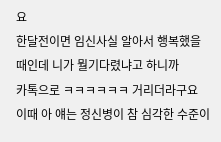요
한달전이면 임신사실 알아서 행복했을때인데 니가 뭘기다렸냐고 하니까
카톡으로 ㅋㅋㅋㅋㅋㅋ 거리더라구요 이때 아 얘는 정신병이 참 심각한 수준이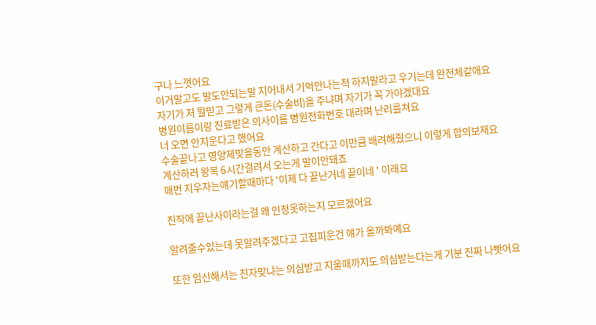구나 느꼇어요
이거말고도 말도안되는말 지어내서 기억안나는척 하지말라고 우기는데 완전체같애요
자기가 저 뭘믿고 그렇게 큰돈(수술비)을 주냐며 자기가 꼭 가야겠대요
병원이름이랑 진료받은 의사이름 병원전화번호 대라며 난리를쳐요
너 오면 안지운다고 했어요
수술끝나고 영양제맞을동안 계산하고 간다고 이만큼 배려해줬으니 이렇게 합의보재요
계산하러 왕복 6시간걸려서 오는게 말이안돼죠
매번 지우자는얘기할때마다 '이제 다 끝난거네 끝이네 ' 이래요

진작에 끝난사이라는걸 왜 인정못하는지 모르겠어요

알려줄수있는데 못알려주겠다고 고집피운건 얘가 올까봐예요

또한 임신해서는 친자맞냐는 의심받고 지울때까지도 의심받는다는게 기분 진짜 나빳어요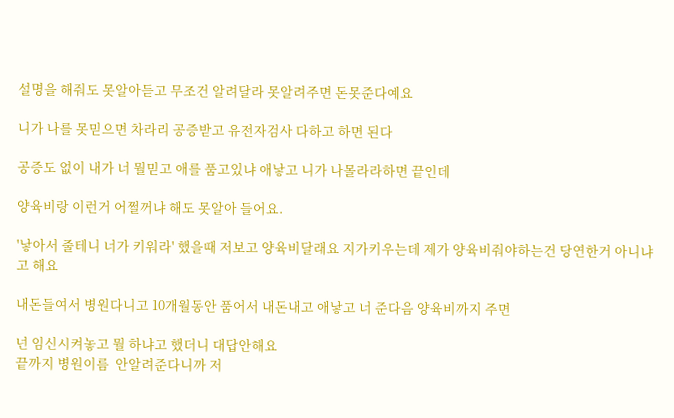설명을 해줘도 못알아듣고 무조건 알려달라 못알려주면 돈못준다예요

니가 나를 못믿으면 차라리 공증받고 유전자검사 다하고 하면 된다

공증도 없이 내가 너 뭘믿고 애를 품고있냐 애낳고 니가 나몰라라하면 끝인데

양육비랑 이런거 어쩔꺼냐 해도 못알아 들어요.

'낳아서 줄테니 너가 키워라' 했을때 저보고 양육비달래요 지가키우는데 제가 양육비줘야하는건 당연한거 아니냐고 해요

내돈들여서 병원다니고 10개월동안 품어서 내돈내고 애낳고 너 준다음 양육비까지 주면

넌 임신시켜놓고 뭘 하냐고 했더니 대답안해요
끝까지 병원이름  안알려준다니까 저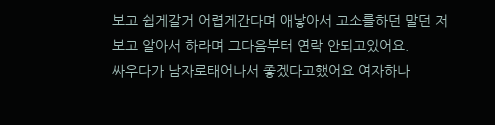보고 쉽게갈거 어렵게간다며 애낳아서 고소를하던 말던 저보고 알아서 하라며 그다음부터 연락 안되고있어요.
싸우다가 남자로태어나서 좋겠다고했어요 여자하나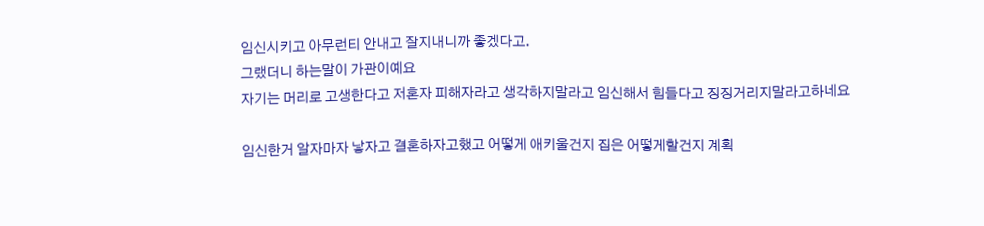임신시키고 아무런티 안내고 잘지내니까 좋겠다고.
그랬더니 하는말이 가관이예요
자기는 머리로 고생한다고 저혼자 피해자라고 생각하지말라고 임신해서 힘들다고 징징거리지말라고하네요

임신한거 알자마자 낳자고 결혼하자고했고 어떻게 애키울건지 집은 어떻게할건지 계획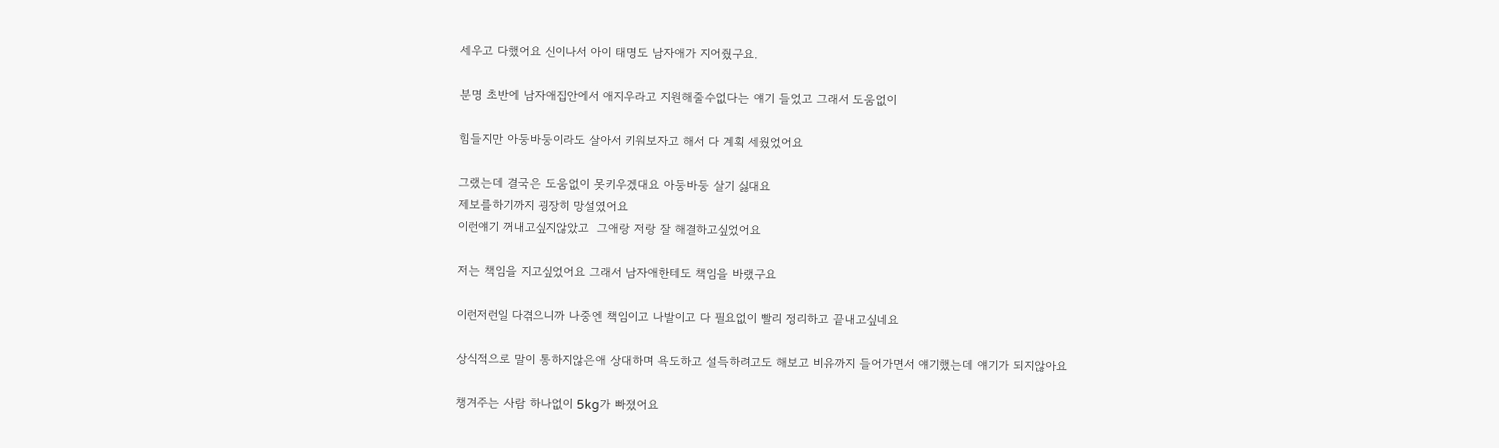세우고 다했어요 신이나서 아이 태명도 남자애가 지어줬구요.

분명 초반에 남자애집안에서 애지우라고 지원해줄수없다는 얘기 들었고 그래서 도움없이

힘들지만 아둥바둥이라도 살아서 키워보자고 해서 다 계획 세웠었어요

그랬는데 결국은 도움없이 못키우겠대요 아둥바둥 살기 싫대요
제보를하기까지 굉장히 망설였어요
이런얘기 꺼내고싶지않았고  그애랑 저랑 잘 해결하고싶었어요

저는 책임을 지고싶었어요 그래서 남자애한테도 책임을 바랬구요

이런저런일 다겪으니까 나중엔 책임이고 나발이고 다 필요없이 빨리 정리하고 끝내고싶네요

상식적으로 말이 통하지않은애 상대하며 욕도하고 설득하려고도 해보고 비유까지 들어가면서 얘기했는데 얘기가 되지않아요

챙겨주는 사람 하나없이 5kg가 빠졌어요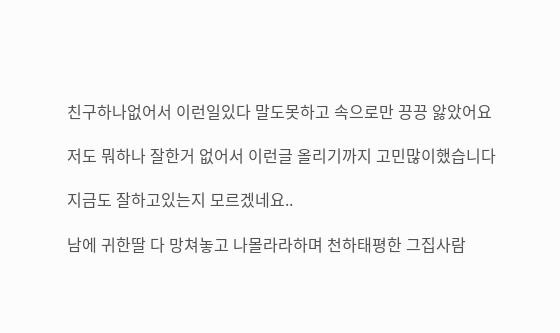친구하나없어서 이런일있다 말도못하고 속으로만 끙끙 앓았어요

저도 뭐하나 잘한거 없어서 이런글 올리기까지 고민많이했습니다

지금도 잘하고있는지 모르겠네요..

남에 귀한딸 다 망쳐놓고 나몰라라하며 천하태평한 그집사람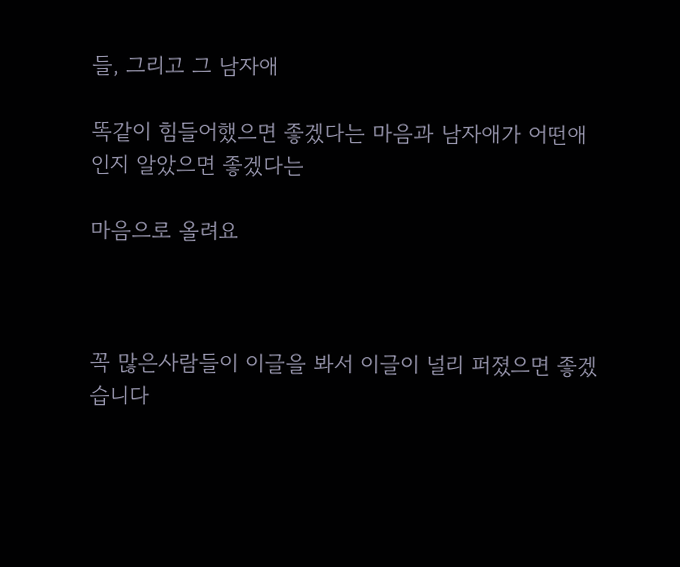들, 그리고 그 남자애

똑같이 힘들어했으면 좋겠다는 마음과 남자애가 어떤애인지 알았으면 좋겠다는

마음으로 올려요



꼭 많은사람들이 이글을 봐서 이글이 널리 퍼졌으면 좋겠습니다